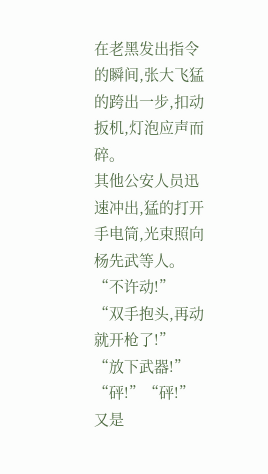在老黑发出指令的瞬间,张大飞猛的跨出一步,扣动扳机,灯泡应声而碎。
其他公安人员迅速冲出,猛的打开手电筒,光束照向杨先武等人。
“不许动!”
“双手抱头,再动就开枪了!”
“放下武器!”
“砰!”“砰!”
又是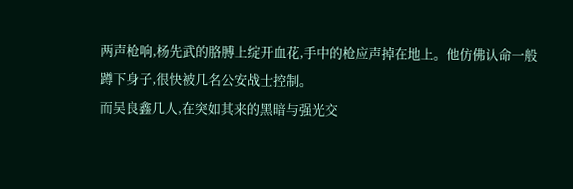两声枪响,杨先武的胳膊上绽开血花,手中的枪应声掉在地上。他仿佛认命一般蹲下身子,很快被几名公安战士控制。
而吴良鑫几人,在突如其来的黑暗与强光交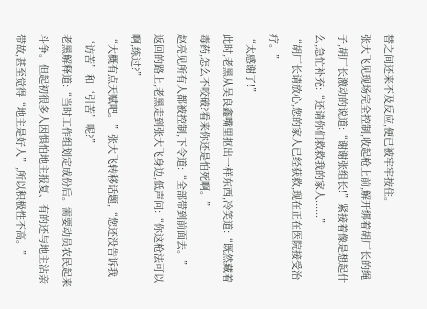替之间还来不及反应,便已被牢牢按住。
张大飞见现场完全控制,收起枪上前,解开绑着胡厂长的绳子,胡厂长激动的说道:“谢谢张组长!”紧接着像是想起什么,急忙补充:“还请你们救救我的家人......”
“胡厂长请放心,您的家人已经获救,现在正在医院接受治疗。”
“太感谢了!”
此时,老黑从吴良鑫嘴里抠出一样东西,冷笑道:“既然藏着毒药,怎么不咬破?看来你还是怕死啊。”
赵亮见所有人都被控制,下令道:“全部带到前面去。”
返回的路上,老黑走到张大飞身边,低声问:“你这枪法可以啊,练过?”
“大概有点天赋吧。”张大飞转移话题,“您还没告诉我‘访苦’和‘引苦’呢?”
老黑解释道:“当时工作组划定成份后。需要动员农民起来斗争。但起初很多人因惧怕地主报复、有的还与地主沾亲带故,甚至觉得“地主是好人”,所以积极性不高。”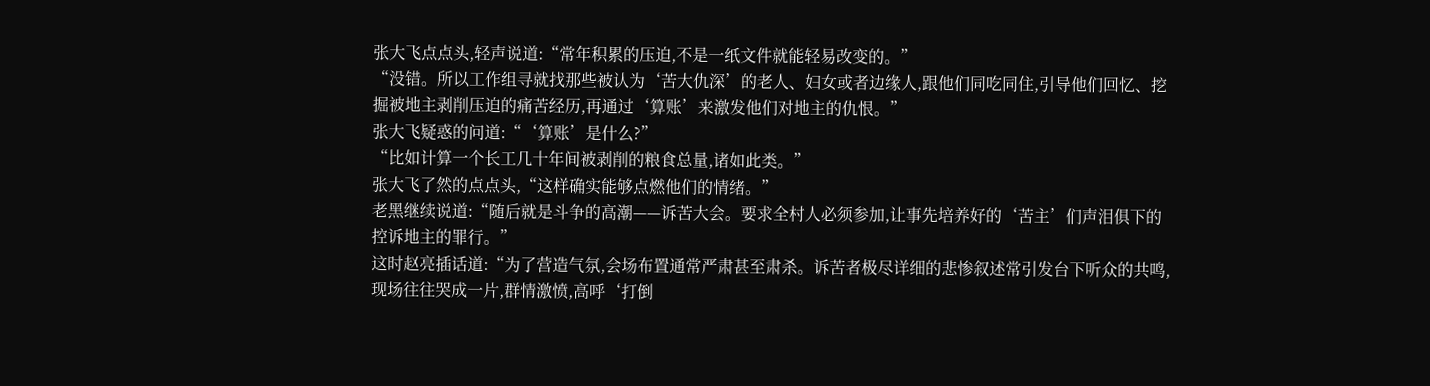张大飞点点头,轻声说道:“常年积累的压迫,不是一纸文件就能轻易改变的。”
“没错。所以工作组寻就找那些被认为‘苦大仇深’的老人、妇女或者边缘人,跟他们同吃同住,引导他们回忆、挖掘被地主剥削压迫的痛苦经历,再通过‘算账’来激发他们对地主的仇恨。”
张大飞疑惑的问道:“‘算账’是什么?”
“比如计算一个长工几十年间被剥削的粮食总量,诸如此类。”
张大飞了然的点点头,“这样确实能够点燃他们的情绪。”
老黑继续说道:“随后就是斗争的高潮——诉苦大会。要求全村人必须参加,让事先培养好的‘苦主’们声泪俱下的控诉地主的罪行。”
这时赵亮插话道:“为了营造气氛,会场布置通常严肃甚至肃杀。诉苦者极尽详细的悲惨叙述常引发台下听众的共鸣,现场往往哭成一片,群情激愤,高呼‘打倒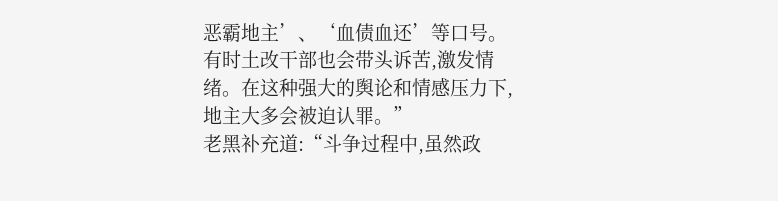恶霸地主’、‘血债血还’等口号。有时土改干部也会带头诉苦,激发情绪。在这种强大的舆论和情感压力下,地主大多会被迫认罪。”
老黑补充道:“斗争过程中,虽然政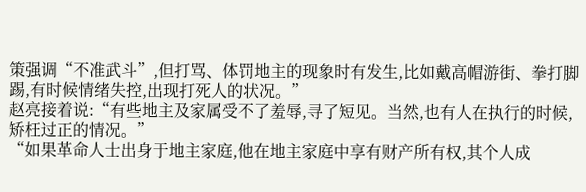策强调“不准武斗”,但打骂、体罚地主的现象时有发生,比如戴高帽游街、拳打脚踢,有时候情绪失控,出现打死人的状况。”
赵亮接着说:“有些地主及家属受不了羞辱,寻了短见。当然,也有人在执行的时候,矫枉过正的情况。”
“如果革命人士出身于地主家庭,他在地主家庭中享有财产所有权,其个人成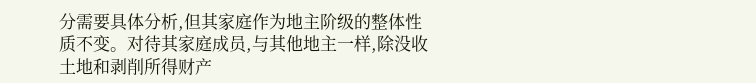分需要具体分析,但其家庭作为地主阶级的整体性质不变。对待其家庭成员,与其他地主一样,除没收土地和剥削所得财产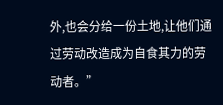外,也会分给一份土地,让他们通过劳动改造成为自食其力的劳动者。”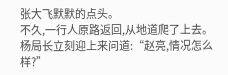张大飞默默的点头。
不久,一行人原路返回,从地道爬了上去。
杨局长立刻迎上来问道:“赵亮,情况怎么样?”